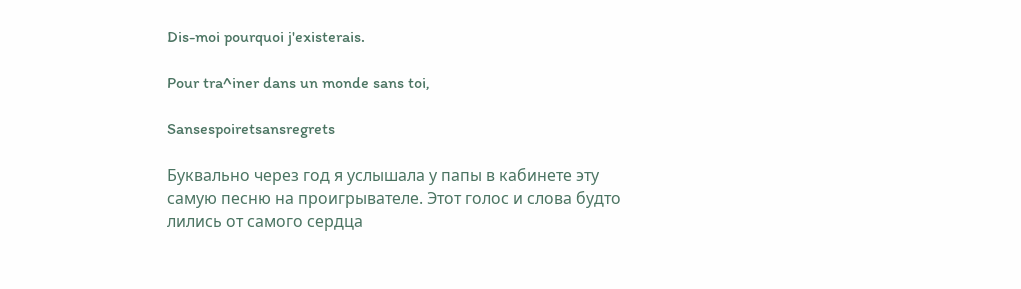Dis-moi pourquoi j'existerais.

Pour tra^iner dans un monde sans toi,

Sansespoiretsansregrets

Буквально через год я услышала у папы в кабинете эту самую песню на проигрывателе. Этот голос и слова будто лились от самого сердца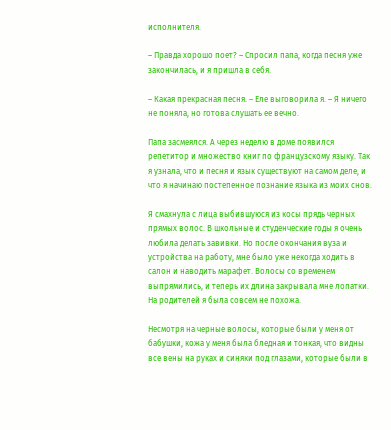исполнителя.

– Правда хорошо поет? – Спросил папа, когда песня уже закончилась, и я пришла в себя.

– Какая прекрасная песня. – Еле выговорила я. – Я ничего не поняла, но готова слушать ее вечно.

Папа засмеялся. А через неделю в доме появился репетитор и множество книг по французскому языку. Так я узнала, что и песня и язык существуют на самом деле, и что я начинаю постепенное познание языка из моих снов.

Я смахнула с лица выбившуюся из косы прядь черных прямых волос. В школьные и студенческие годы я очень любила делать завивки. Но после окончания вуза и устройства на работу, мне было уже некогда ходить в салон и наводить марафет. Волосы со временем выпрямились, и теперь их длина закрывала мне лопатки. На родителей я была совсем не похожа.

Несмотря на черные волосы, которые были у меня от бабушки, кожа у меня была бледная и тонкая, что видны все вены на руках и синяки под глазами, которые были в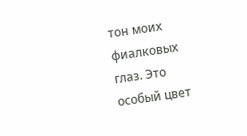тон моих фиалковых глаз. Это особый цвет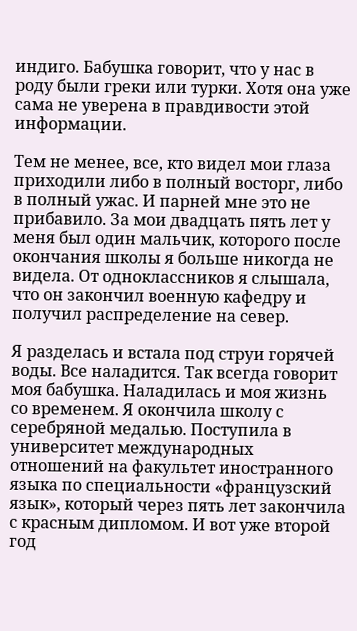индиго. Бабушка говорит, что у нас в роду были греки или турки. Хотя она уже сама не уверена в правдивости этой информации.

Тем не менее, все, кто видел мои глаза приходили либо в полный восторг, либо в полный ужас. И парней мне это не прибавило. За мои двадцать пять лет у меня был один мальчик, которого после окончания школы я больше никогда не видела. От одноклассников я слышала, что он закончил военную кафедру и получил распределение на север.

Я разделась и встала под струи горячей воды. Все наладится. Так всегда говорит моя бабушка. Наладилась и моя жизнь со временем. Я окончила школу с серебряной медалью. Поступила в университет международных отношений на факультет иностранного языка по специальности «французский язык», который через пять лет закончила с красным дипломом. И вот уже второй год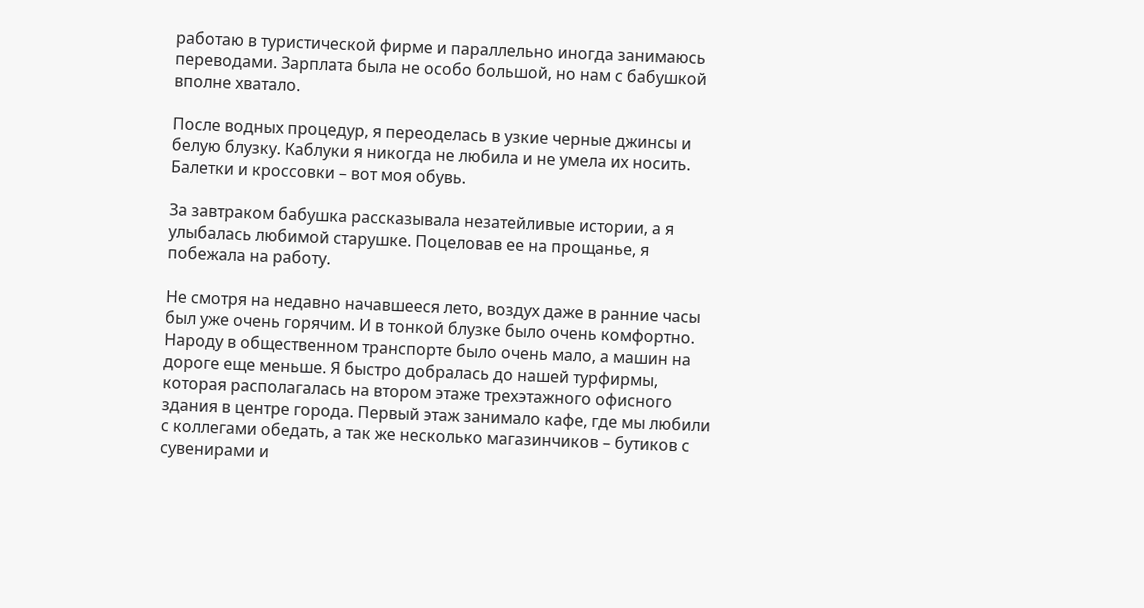работаю в туристической фирме и параллельно иногда занимаюсь переводами. Зарплата была не особо большой, но нам с бабушкой вполне хватало.

После водных процедур, я переоделась в узкие черные джинсы и белую блузку. Каблуки я никогда не любила и не умела их носить. Балетки и кроссовки – вот моя обувь.

За завтраком бабушка рассказывала незатейливые истории, а я улыбалась любимой старушке. Поцеловав ее на прощанье, я побежала на работу.

Не смотря на недавно начавшееся лето, воздух даже в ранние часы был уже очень горячим. И в тонкой блузке было очень комфортно. Народу в общественном транспорте было очень мало, а машин на дороге еще меньше. Я быстро добралась до нашей турфирмы, которая располагалась на втором этаже трехэтажного офисного здания в центре города. Первый этаж занимало кафе, где мы любили с коллегами обедать, а так же несколько магазинчиков – бутиков с сувенирами и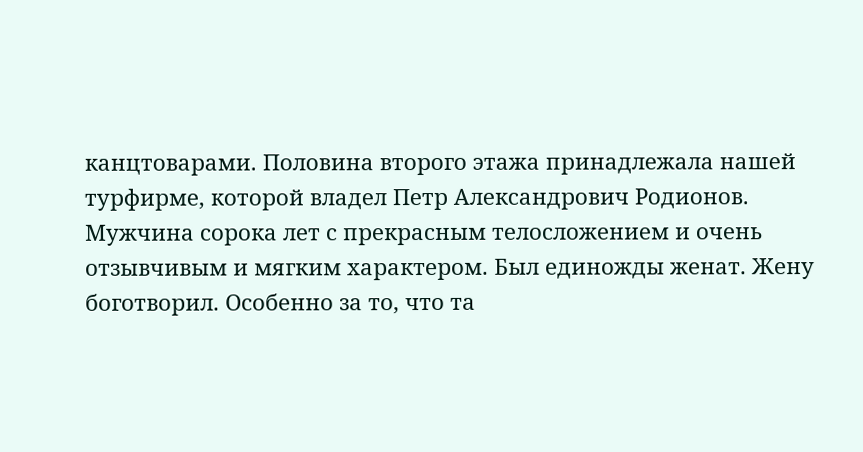канцтоварами. Половина второго этажа принадлежала нашей турфирме, которой владел Петр Александрович Родионов. Мужчина сорока лет с прекрасным телосложением и очень отзывчивым и мягким характером. Был единожды женат. Жену боготворил. Особенно за то, что та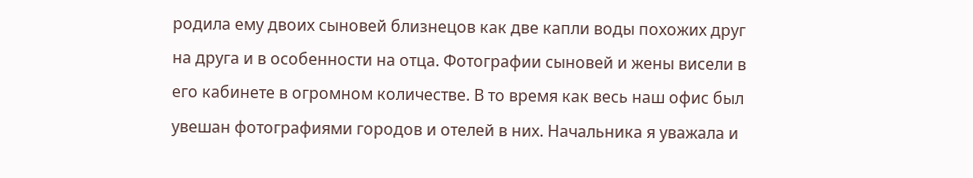родила ему двоих сыновей близнецов как две капли воды похожих друг на друга и в особенности на отца. Фотографии сыновей и жены висели в его кабинете в огромном количестве. В то время как весь наш офис был увешан фотографиями городов и отелей в них. Начальника я уважала и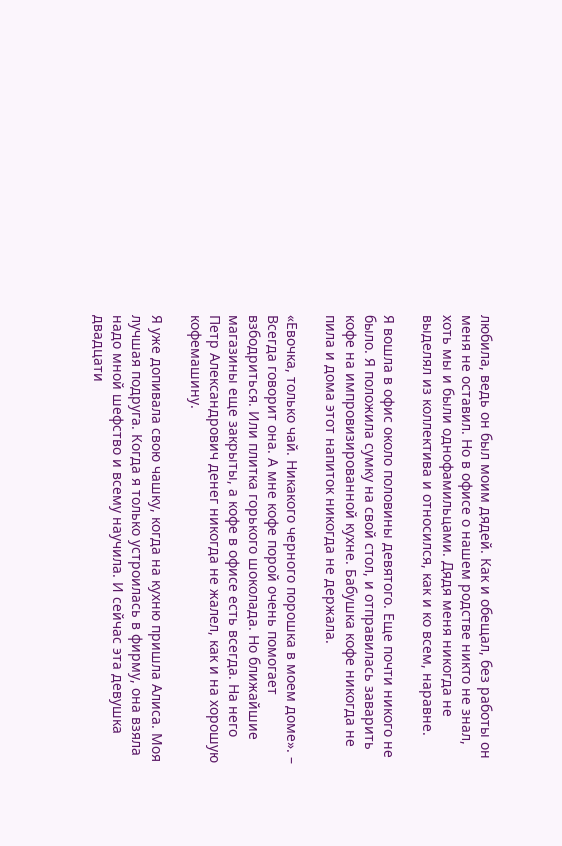любила, ведь он был моим дядей. Как и обещал, без работы он меня не оставил. Но в офисе о нашем родстве никто не знал, хоть мы и были однофамильцами. Дядя меня никогда не выделял из коллектива и относился, как и ко всем, наравне.

Я вошла в офис около половины девятого. Еще почти никого не было. Я положила сумку на свой стол, и отправилась заварить кофе на импровизированной кухне. Бабушка кофе никогда не пила и дома этот напиток никогда не держала.

«Евочка, только чай. Никакого черного порошка в моем доме». – Всегда говорит она. А мне кофе порой очень помогает взбодриться. Или плитка горького шоколада. Но ближайшие магазины еще закрыты, а кофе в офисе есть всегда. На него Петр Александрович денег никогда не жалел, как и на хорошую кофемашину.

Я уже допивала свою чашку, когда на кухню пришла Алиса. Моя лучшая подруга. Когда я только устроилась в фирму, она взяла надо мной шефство и всему научила. И сейчас эта девушка двадцати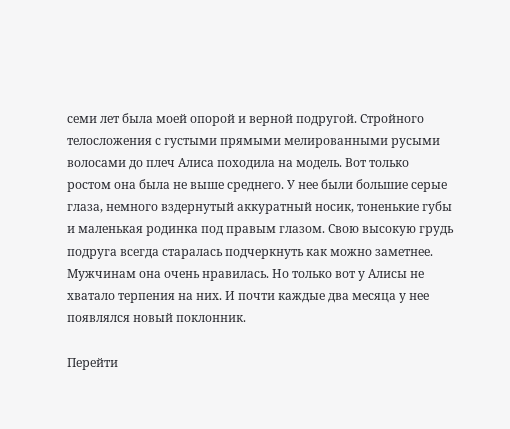семи лет была моей опорой и верной подругой. Стройного телосложения с густыми прямыми мелированными русыми волосами до плеч Алиса походила на модель. Вот только ростом она была не выше среднего. У нее были большие серые глаза, немного вздернутый аккуратный носик, тоненькие губы и маленькая родинка под правым глазом. Свою высокую грудь подруга всегда старалась подчеркнуть как можно заметнее. Мужчинам она очень нравилась. Но только вот у Алисы не хватало терпения на них. И почти каждые два месяца у нее появлялся новый поклонник.

Перейти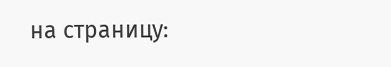на страницу: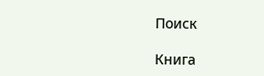Поиск

Книга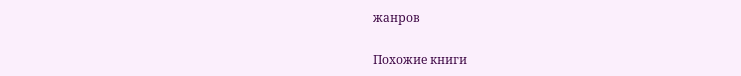жанров

Похожие книги